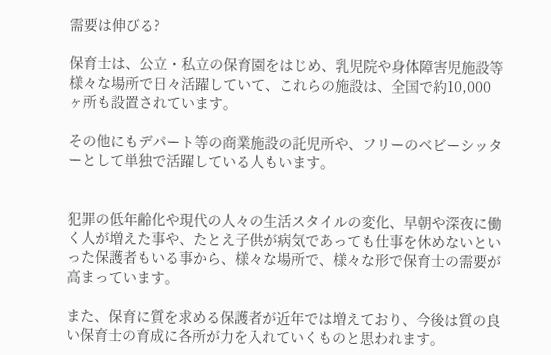需要は伸びる?

保育士は、公立・私立の保育園をはじめ、乳児院や身体障害児施設等様々な場所で日々活躍していて、これらの施設は、全国で約10,000ヶ所も設置されています。

その他にもデパート等の商業施設の託児所や、フリーのベビーシッターとして単独で活躍している人もいます。


犯罪の低年齢化や現代の人々の生活スタイルの変化、早朝や深夜に働く人が増えた事や、たとえ子供が病気であっても仕事を休めないといった保護者もいる事から、様々な場所で、様々な形で保育士の需要が高まっています。

また、保育に質を求める保護者が近年では増えており、今後は質の良い保育士の育成に各所が力を入れていくものと思われます。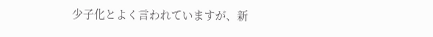少子化とよく言われていますが、新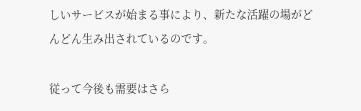しいサービスが始まる事により、新たな活躍の場がどんどん生み出されているのです。

従って今後も需要はさら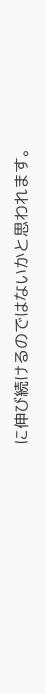に伸び続けるのではないかと思われます。